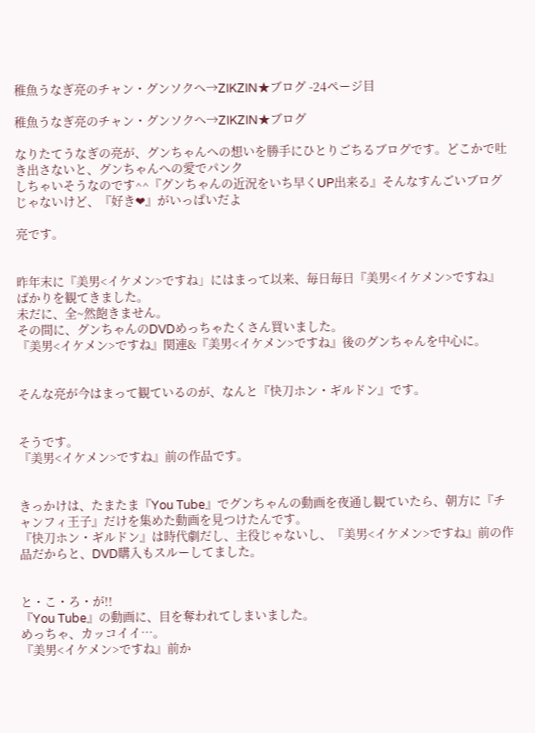稚魚うなぎ亮のチャン・グンソクへ→ZIKZIN★ブログ -24ページ目

稚魚うなぎ亮のチャン・グンソクへ→ZIKZIN★ブログ

なりたてうなぎの亮が、グンちゃんへの想いを勝手にひとりごちるブログです。どこかで吐き出さないと、グンちゃんへの愛でパンク
しちゃいそうなのです^^『グンちゃんの近況をいち早くUP出来る』そんなすんごいブログじゃないけど、『好き❤』がいっぱいだよ

亮です。


昨年末に『美男<イケメン>ですね」にはまって以来、毎日毎日『美男<イケメン>ですね』ばかりを観てきました。
未だに、全~然飽きません。
その間に、グンちゃんのDVDめっちゃたくさん買いました。
『美男<イケメン>ですね』関連&『美男<イケメン>ですね』後のグンちゃんを中心に。


そんな亮が今はまって観ているのが、なんと『快刀ホン・ギルドン』です。


そうです。
『美男<イケメン>ですね』前の作品です。


きっかけは、たまたま『You Tube』でグンちゃんの動画を夜通し観ていたら、朝方に『チャンフィ王子』だけを集めた動画を見つけたんです。
『快刀ホン・ギルドン』は時代劇だし、主役じゃないし、『美男<イケメン>ですね』前の作品だからと、DVD購入もスルーしてました。


と・こ・ろ・が!!
『You Tube』の動画に、目を奪われてしまいました。
めっちゃ、カッコイイ…。
『美男<イケメン>ですね』前か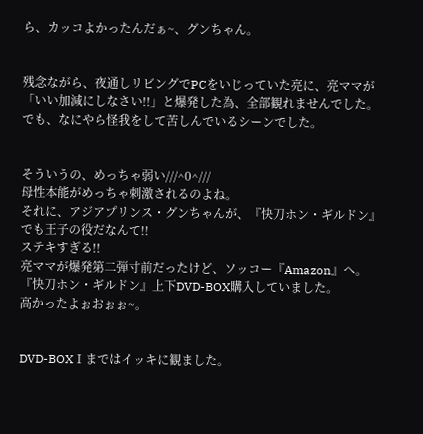ら、カッコよかったんだぁ~、グンちゃん。


残念ながら、夜通しリビングでPCをいじっていた亮に、亮ママが「いい加減にしなさい!!」と爆発した為、全部観れませんでした。
でも、なにやら怪我をして苦しんでいるシーンでした。


そういうの、めっちゃ弱い///^0^///
母性本能がめっちゃ刺激されるのよね。
それに、アジアプリンス・グンちゃんが、『快刀ホン・ギルドン』でも王子の役だなんて!!
ステキすぎる!!
亮ママが爆発第二弾寸前だったけど、ソッコー『Amazon』へ。
『快刀ホン・ギルドン』上下DVD-BOX購入していました。
高かったよぉおぉぉ~。


DVD-BOXⅠまではイッキに観ました。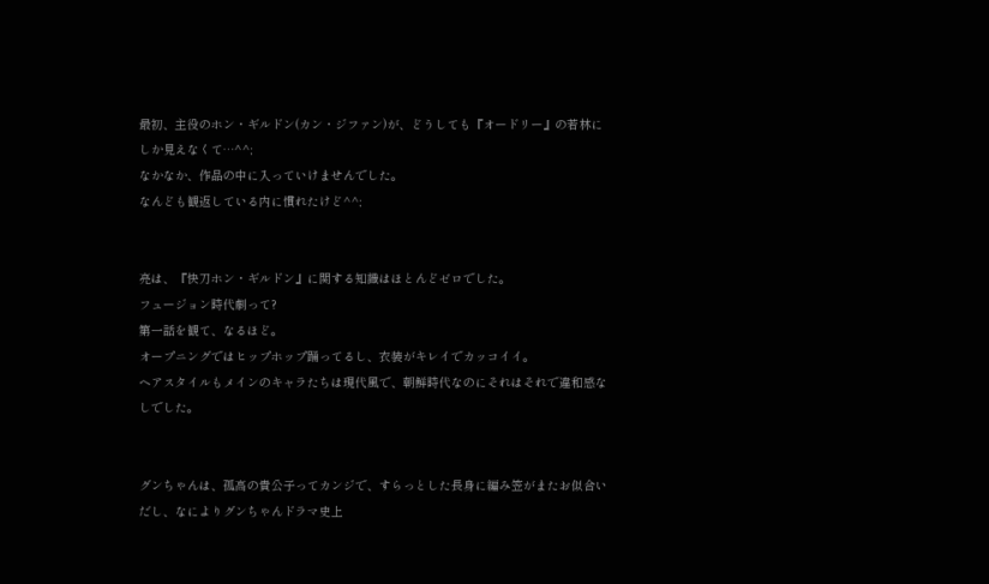最初、主役のホン・ギルドン(カン・ジファン)が、どうしても『オードリー』の若林にしか見えなくて…^^;
なかなか、作品の中に入っていけませんでした。
なんども観返している内に慣れたけど^^;


亮は、『快刀ホン・ギルドン』に関する知識はほとんどゼロでした。
フュージョン時代劇って?
第一話を観て、なるほど。
オープニングではヒップホップ踊ってるし、衣装がキレイでカッコイイ。
ヘアスタイルもメインのキャラたちは現代風で、朝鮮時代なのにそれはそれで違和感なしでした。


グンちゃんは、孤高の貴公子ってカンジで、すらっとした長身に編み笠がまたお似合いだし、なによりグンちゃんドラマ史上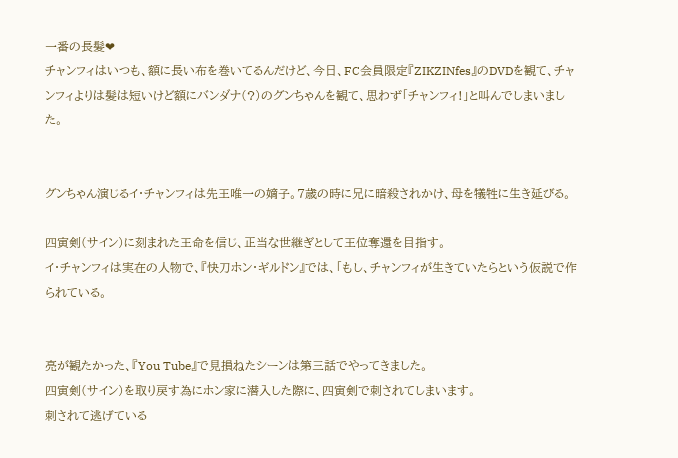一番の長髪❤
チャンフィはいつも、額に長い布を巻いてるんだけど、今日、FC会員限定『ZIKZINfes』のDVDを観て、チャンフィよりは髪は短いけど額にバンダナ(?)のグンちゃんを観て、思わず「チャンフィ!」と叫んでしまいました。


グンちゃん演じるイ・チャンフィは先王唯一の嫡子。7歳の時に兄に暗殺されかけ、母を犠牲に生き延びる。

四寅剣(サイン)に刻まれた王命を信じ、正当な世継ぎとして王位奪還を目指す。
イ・チャンフィは実在の人物で、『快刀ホン・ギルドン』では、「もし、チャンフィが生きていたらという仮説で作られている。


亮が観たかった、『You Tube』で見損ねたシーンは第三話でやってきました。
四寅剣(サイン)を取り戻す為にホン家に潜入した際に、四寅剣で刺されてしまいます。
刺されて逃げている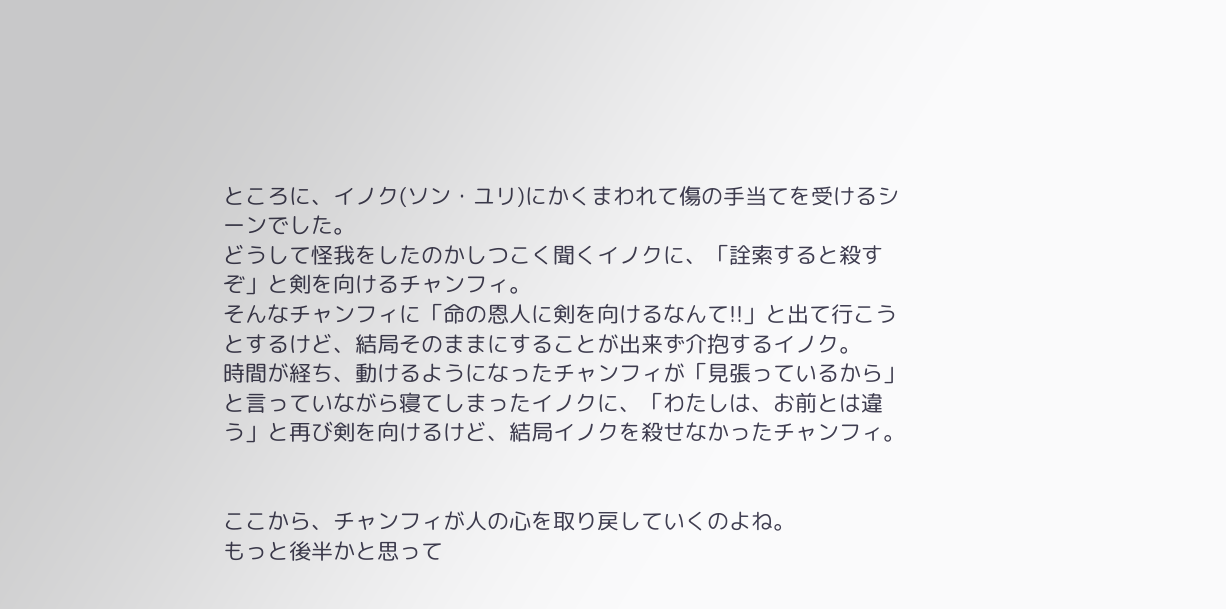ところに、イノク(ソン・ユリ)にかくまわれて傷の手当てを受けるシーンでした。
どうして怪我をしたのかしつこく聞くイノクに、「詮索すると殺すぞ」と剣を向けるチャンフィ。
そんなチャンフィに「命の恩人に剣を向けるなんて!!」と出て行こうとするけど、結局そのままにすることが出来ず介抱するイノク。
時間が経ち、動けるようになったチャンフィが「見張っているから」と言っていながら寝てしまったイノクに、「わたしは、お前とは違う」と再び剣を向けるけど、結局イノクを殺せなかったチャンフィ。


ここから、チャンフィが人の心を取り戻していくのよね。
もっと後半かと思って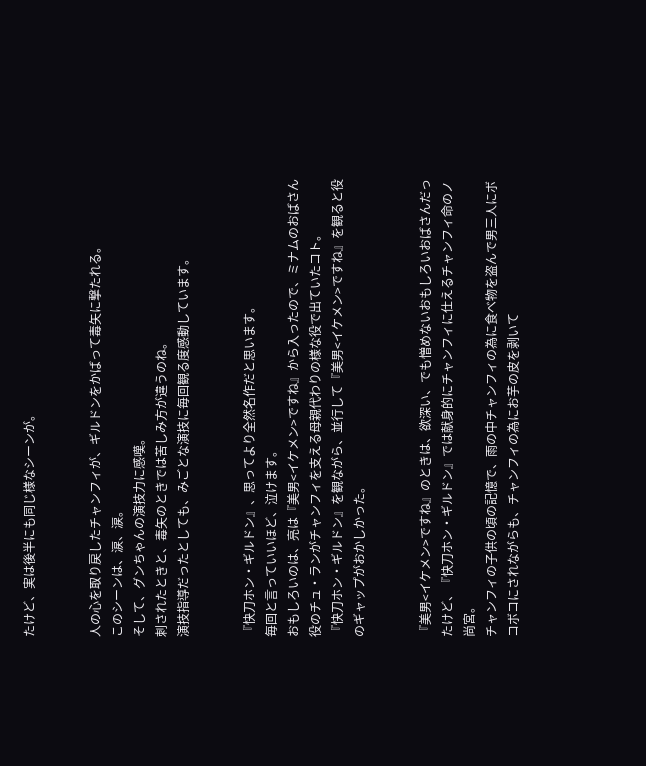たけど、実は後半にも同じ様なシーンが。


人の心を取り戻したチャンフィが、ギルドンをかばって毒矢に撃たれる。
このシーンは、涙、涙。
そして、グンちゃんの演技力に感嘆。
刺されたときと、毒矢のときでは苦しみ方が違うのね。
演技指導だったとしても、みごとな演技に毎回観る度感動しています。


『快刀ホン・ギルドン』、思ってより全然名作だと思います。
毎回と言っていいほど、泣けます。
おもしろいのは、亮は『美男<イケメン>ですね』から入ったので、ミナムのおばさん役のチュ・ランがチャンフィを支える母親代わりの様な役で出ていたコト。
『快刀ホン・ギルドン』を観ながら、並行して『美男<イケメン>ですね』を観ると役のギャップがおかしかった。


『美男<イケメン>ですね』のときは、欲深い、でも憎めないおもしろいおばさんだったけど、『快刀ホン・ギルドン』では献身的にチャンフィに仕えるチャンフィ命のノ尚宮。
チャンフィの子供の頃の記憶で、雨の中チャンフィの為に食べ物を盗んで男三人にボコボコにされながらも、チャンフィの為にお芋の皮を剥いて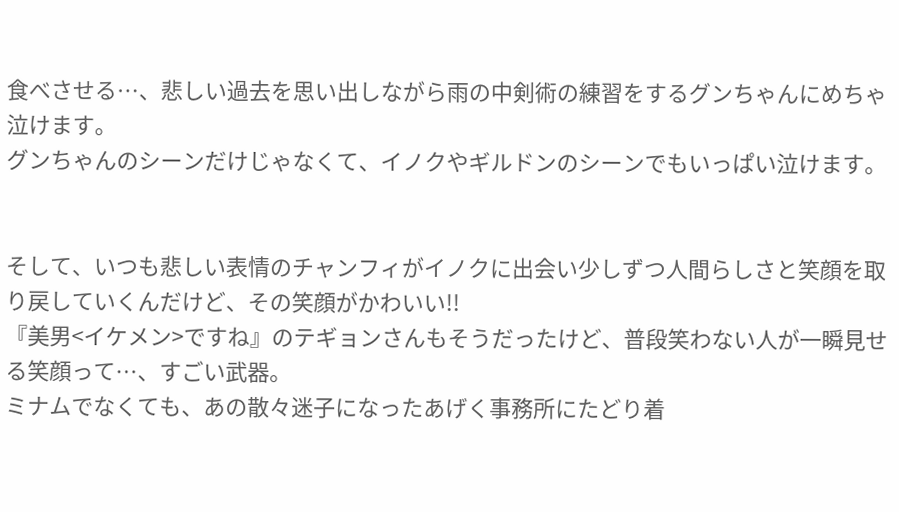食べさせる…、悲しい過去を思い出しながら雨の中剣術の練習をするグンちゃんにめちゃ泣けます。
グンちゃんのシーンだけじゃなくて、イノクやギルドンのシーンでもいっぱい泣けます。


そして、いつも悲しい表情のチャンフィがイノクに出会い少しずつ人間らしさと笑顔を取り戻していくんだけど、その笑顔がかわいい!!
『美男<イケメン>ですね』のテギョンさんもそうだったけど、普段笑わない人が一瞬見せる笑顔って…、すごい武器。
ミナムでなくても、あの散々迷子になったあげく事務所にたどり着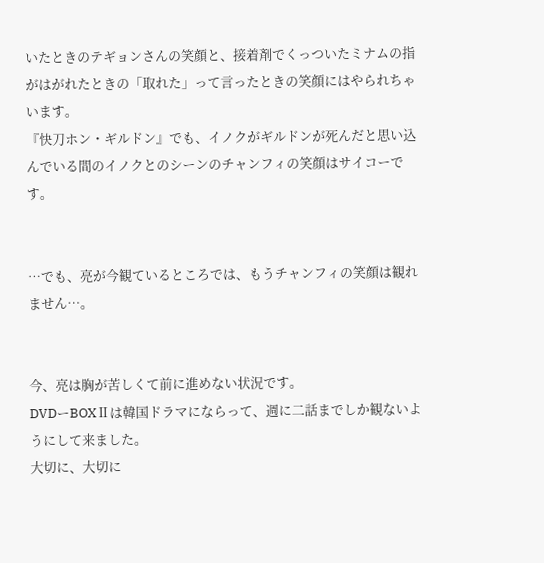いたときのテギョンさんの笑顔と、接着剤でくっついたミナムの指がはがれたときの「取れた」って言ったときの笑顔にはやられちゃいます。
『快刀ホン・ギルドン』でも、イノクがギルドンが死んだと思い込んでいる間のイノクとのシーンのチャンフィの笑顔はサイコーです。


…でも、亮が今観ているところでは、もうチャンフィの笑顔は観れません…。


今、亮は胸が苦しくて前に進めない状況です。
DVDーBOXⅡは韓国ドラマにならって、週に二話までしか観ないようにして来ました。
大切に、大切に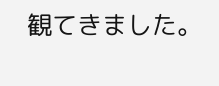観てきました。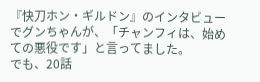『快刀ホン・ギルドン』のインタビューでグンちゃんが、「チャンフィは、始めての悪役です」と言ってました。
でも、20話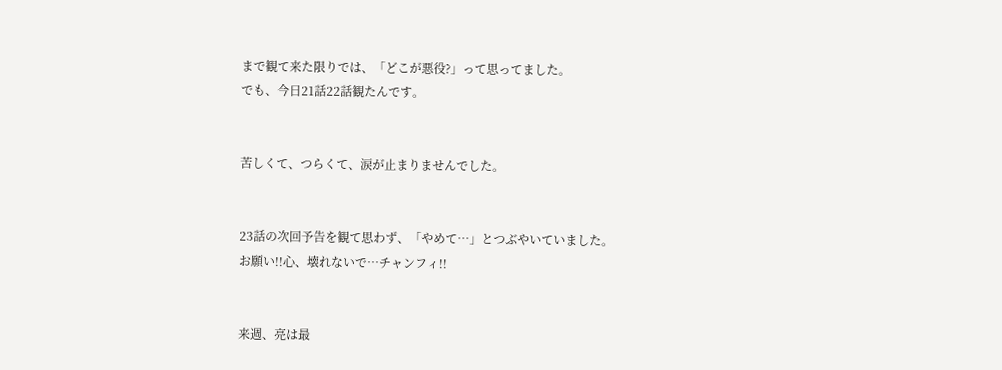まで観て来た限りでは、「どこが悪役?」って思ってました。
でも、今日21話22話観たんです。


苦しくて、つらくて、涙が止まりませんでした。


23話の次回予告を観て思わず、「やめて…」とつぶやいていました。
お願い!!心、壊れないで…チャンフィ!!


来週、亮は最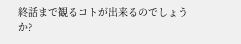終話まで観るコトが出来るのでしょうか?